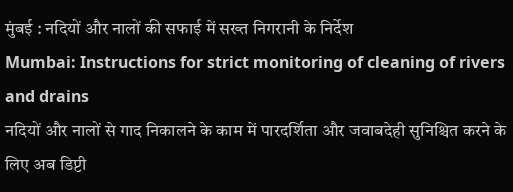मुंबई : नदियों और नालों की सफाई में सख्त निगरानी के निर्देश
Mumbai: Instructions for strict monitoring of cleaning of rivers and drains
नदियों और नालों से गाद निकालने के काम में पारदर्शिता और जवाबदेही सुनिश्चित करने के लिए अब डिप्टी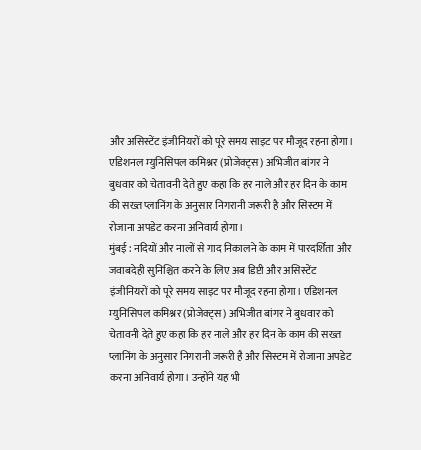और असिस्टेंट इंजीनियरों को पूरे समय साइट पर मौजूद रहना होगा। एडिशनल म्युनिसिपल कमिश्नर (प्रोजेक्ट्स) अभिजीत बांगर ने बुधवार को चेतावनी देते हुए कहा कि हर नाले और हर दिन के काम की सख्त प्लानिंग के अनुसार निगरानी जरूरी है और सिस्टम में रोजाना अपडेट करना अनिवार्य होगा।
मुंबई : नदियों और नालों से गाद निकालने के काम में पारदर्शिता और जवाबदेही सुनिश्चित करने के लिए अब डिप्टी और असिस्टेंट इंजीनियरों को पूरे समय साइट पर मौजूद रहना होगा। एडिशनल म्युनिसिपल कमिश्नर (प्रोजेक्ट्स) अभिजीत बांगर ने बुधवार को चेतावनी देते हुए कहा कि हर नाले और हर दिन के काम की सख्त प्लानिंग के अनुसार निगरानी जरूरी है और सिस्टम में रोजाना अपडेट करना अनिवार्य होगा। उन्होंने यह भी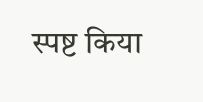स्पष्ट किया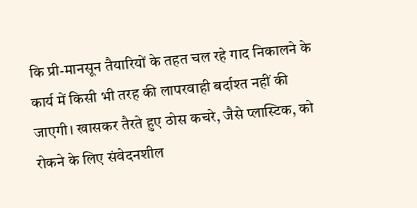कि प्री-मानसून तैयारियों के तहत चल रहे गाद निकालने के कार्य में किसी भी तरह की लापरवाही बर्दाश्त नहीं की जाएगी। खासकर तैरते हुए ठोस कचरे, जैसे प्लास्टिक, को रोकने के लिए संवेदनशील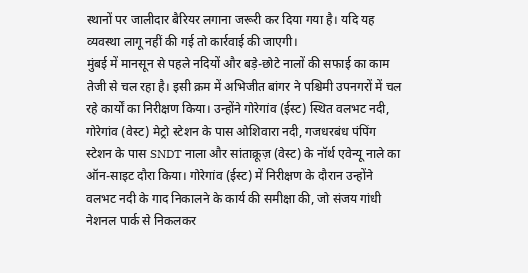स्थानों पर जालीदार बैरियर लगाना जरूरी कर दिया गया है। यदि यह व्यवस्था लागू नहीं की गई तो कार्रवाई की जाएगी।
मुंबई में मानसून से पहले नदियों और बड़े-छोटे नालों की सफाई का काम तेजी से चल रहा है। इसी क्रम में अभिजीत बांगर ने पश्चिमी उपनगरों में चल रहे कार्यों का निरीक्षण किया। उन्होंने गोरेगांव (ईस्ट) स्थित वलभट नदी, गोरेगांव (वेस्ट) मेट्रो स्टेशन के पास ओशिवारा नदी, गजधरबंध पंपिंग स्टेशन के पास SNDT नाला और सांताक्रूज़ (वेस्ट) के नॉर्थ एवेन्यू नाले का ऑन-साइट दौरा किया। गोरेगांव (ईस्ट) में निरीक्षण के दौरान उन्होंने वलभट नदी के गाद निकालने के कार्य की समीक्षा की, जो संजय गांधी नेशनल पार्क से निकलकर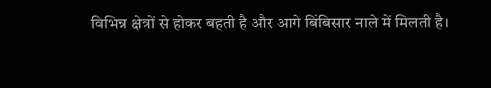विभिन्न क्षेत्रों से होकर बहती है और आगे बिंबिसार नाले में मिलती है।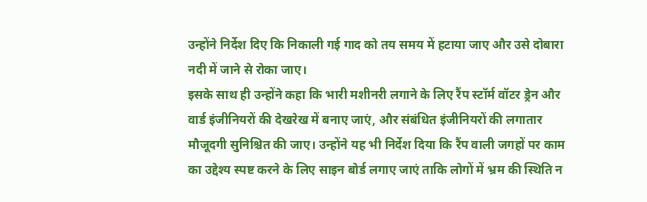उन्होंने निर्देश दिए कि निकाली गई गाद को तय समय में हटाया जाए और उसे दोबारा नदी में जाने से रोका जाए।
इसके साथ ही उन्होंने कहा कि भारी मशीनरी लगाने के लिए रैंप स्टॉर्म वॉटर ड्रेन और वार्ड इंजीनियरों की देखरेख में बनाए जाएं, और संबंधित इंजीनियरों की लगातार मौजूदगी सुनिश्चित की जाए। उन्होंने यह भी निर्देश दिया कि रैंप वाली जगहों पर काम का उद्देश्य स्पष्ट करने के लिए साइन बोर्ड लगाए जाएं ताकि लोगों में भ्रम की स्थिति न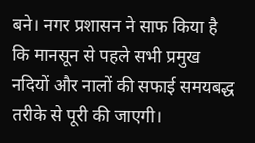बने। नगर प्रशासन ने साफ किया है कि मानसून से पहले सभी प्रमुख नदियों और नालों की सफाई समयबद्ध तरीके से पूरी की जाएगी।